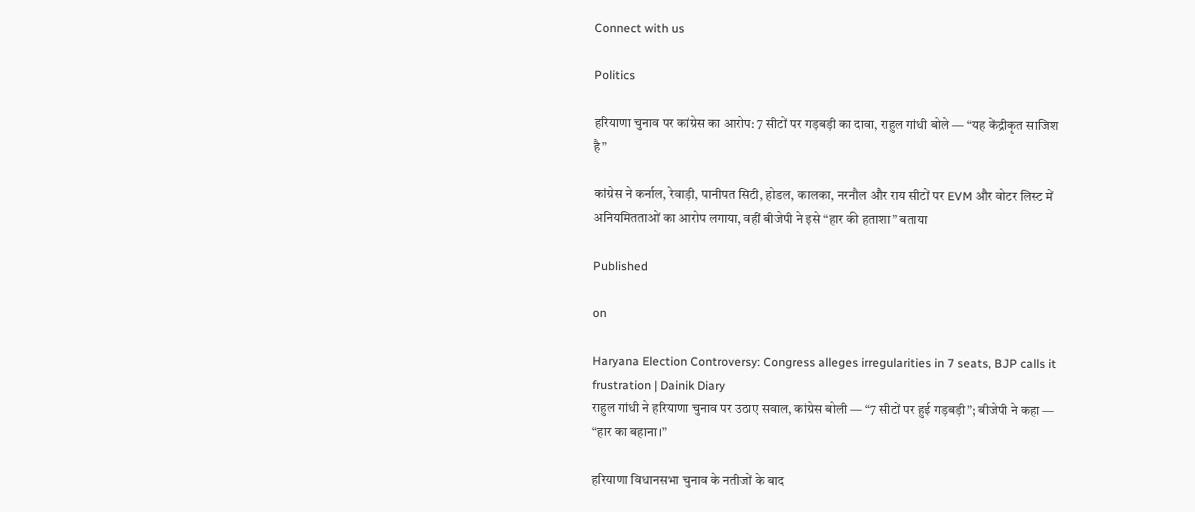Connect with us

Politics

हरियाणा चुनाव पर कांग्रेस का आरोप: 7 सीटों पर गड़बड़ी का दावा, राहुल गांधी बोले — “यह केंद्रीकृत साजिश है”

कांग्रेस ने कर्नाल, रेवाड़ी, पानीपत सिटी, होडल, कालका, नरनौल और राय सीटों पर EVM और वोटर लिस्ट में अनियमितताओं का आरोप लगाया, वहीं बीजेपी ने इसे “हार की हताशा” बताया

Published

on

Haryana Election Controversy: Congress alleges irregularities in 7 seats, BJP calls it frustration | Dainik Diary
राहुल गांधी ने हरियाणा चुनाव पर उठाए सवाल, कांग्रेस बोली — “7 सीटों पर हुई गड़बड़ी”; बीजेपी ने कहा — “हार का बहाना।”

हरियाणा विधानसभा चुनाव के नतीजों के बाद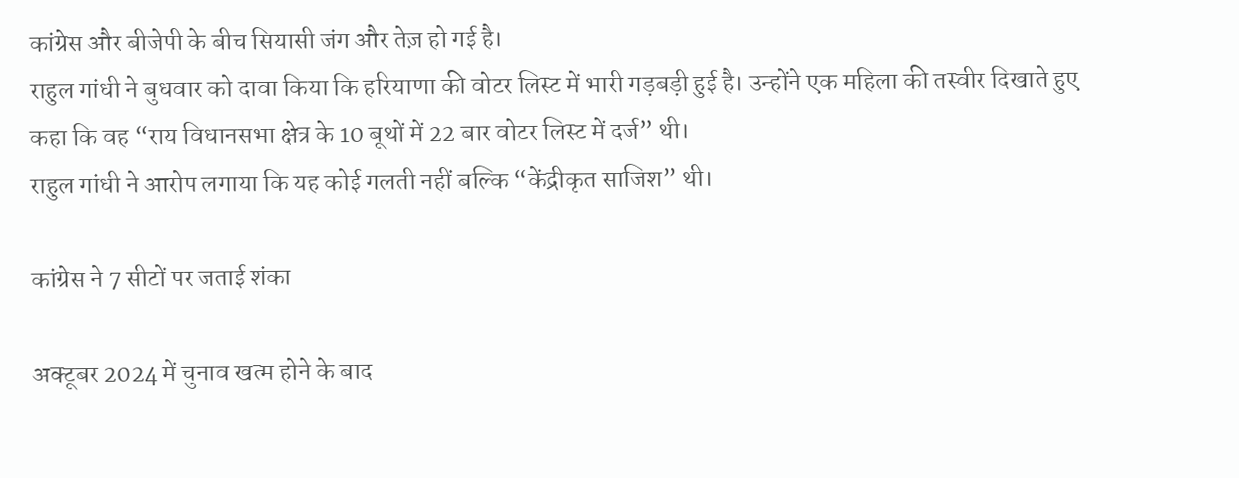कांग्रेस और बीजेपी के बीच सियासी जंग और तेज़ हो गई है।
राहुल गांधी ने बुधवार को दावा किया कि हरियाणा की वोटर लिस्ट में भारी गड़बड़ी हुई है। उन्होंने एक महिला की तस्वीर दिखाते हुए कहा कि वह “राय विधानसभा क्षेत्र के 10 बूथों में 22 बार वोटर लिस्ट में दर्ज” थी।
राहुल गांधी ने आरोप लगाया कि यह कोई गलती नहीं बल्कि “केंद्रीकृत साजिश” थी।

कांग्रेस ने 7 सीटों पर जताई शंका

अक्टूबर 2024 में चुनाव खत्म होने के बाद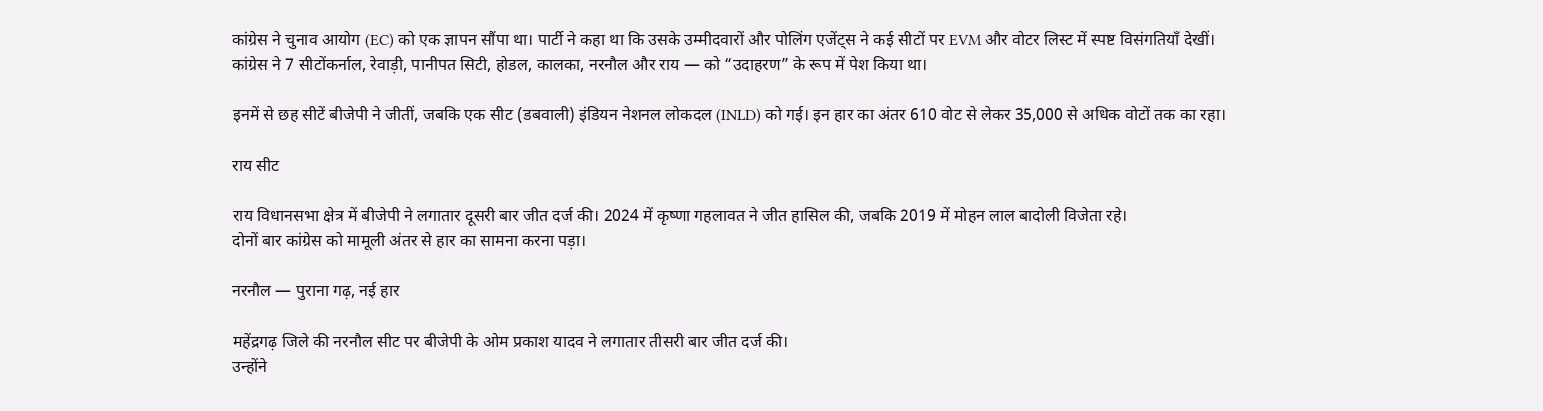कांग्रेस ने चुनाव आयोग (EC) को एक ज्ञापन सौंपा था। पार्टी ने कहा था कि उसके उम्मीदवारों और पोलिंग एजेंट्स ने कई सीटों पर EVM और वोटर लिस्ट में स्पष्ट विसंगतियाँ देखीं।
कांग्रेस ने 7 सीटोंकर्नाल, रेवाड़ी, पानीपत सिटी, होडल, कालका, नरनौल और राय — को “उदाहरण” के रूप में पेश किया था।

इनमें से छह सीटें बीजेपी ने जीतीं, जबकि एक सीट (डबवाली) इंडियन नेशनल लोकदल (INLD) को गई। इन हार का अंतर 610 वोट से लेकर 35,000 से अधिक वोटों तक का रहा।

राय सीट

राय विधानसभा क्षेत्र में बीजेपी ने लगातार दूसरी बार जीत दर्ज की। 2024 में कृष्णा गहलावत ने जीत हासिल की, जबकि 2019 में मोहन लाल बादोली विजेता रहे।
दोनों बार कांग्रेस को मामूली अंतर से हार का सामना करना पड़ा।

नरनौल — पुराना गढ़, नई हार

महेंद्रगढ़ जिले की नरनौल सीट पर बीजेपी के ओम प्रकाश यादव ने लगातार तीसरी बार जीत दर्ज की।
उन्होंने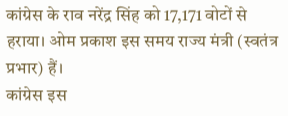कांग्रेस के राव नरेंद्र सिंह को 17,171 वोटों से हराया। ओम प्रकाश इस समय राज्य मंत्री (स्वतंत्र प्रभार) हैं।
कांग्रेस इस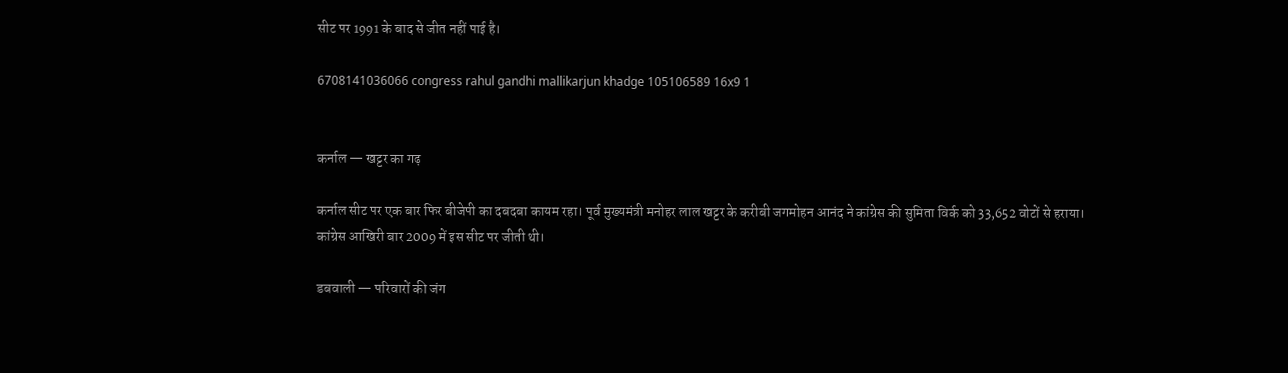सीट पर 1991 के बाद से जीत नहीं पाई है।

6708141036066 congress rahul gandhi mallikarjun khadge 105106589 16x9 1


कर्नाल — खट्टर का गढ़

कर्नाल सीट पर एक बार फिर बीजेपी का दबदबा कायम रहा। पूर्व मुख्यमंत्री मनोहर लाल खट्टर के करीबी जगमोहन आनंद ने कांग्रेस की सुमिता विर्क को 33,652 वोटों से हराया।
कांग्रेस आखिरी बार 2009 में इस सीट पर जीती थी।

डबवाली — परिवारों की जंग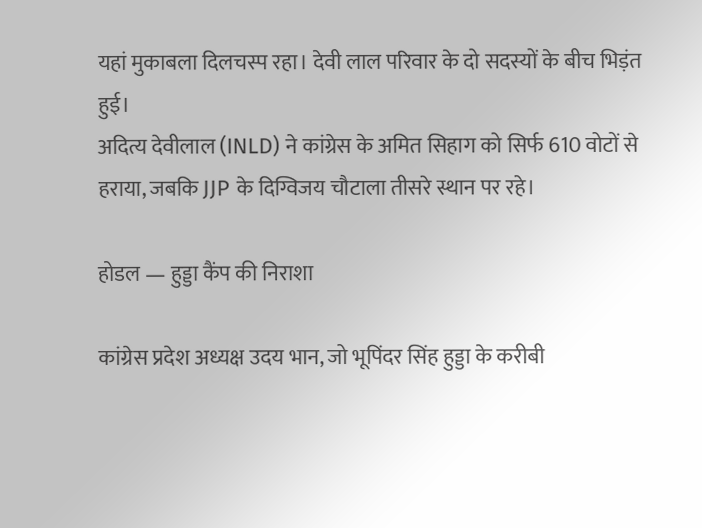यहां मुकाबला दिलचस्प रहा। देवी लाल परिवार के दो सदस्यों के बीच भिड़ंत हुई।
अदित्य देवीलाल (INLD) ने कांग्रेस के अमित सिहाग को सिर्फ 610 वोटों से हराया, जबकि JJP के दिग्विजय चौटाला तीसरे स्थान पर रहे।

होडल — हुड्डा कैंप की निराशा

कांग्रेस प्रदेश अध्यक्ष उदय भान, जो भूपिंदर सिंह हुड्डा के करीबी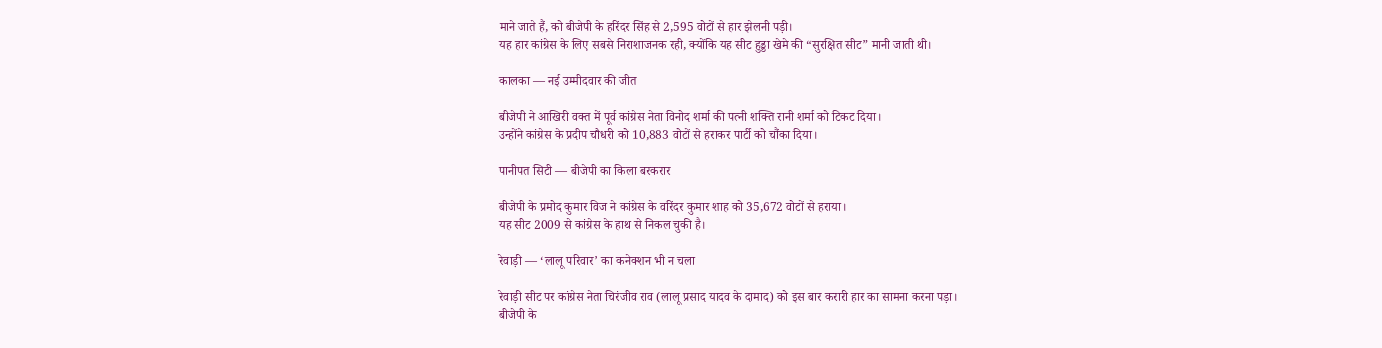माने जाते हैं, को बीजेपी के हरिंदर सिंह से 2,595 वोटों से हार झेलनी पड़ी।
यह हार कांग्रेस के लिए सबसे निराशाजनक रही, क्योंकि यह सीट हुड्डा खेमे की “सुरक्षित सीट” मानी जाती थी।

कालका — नई उम्मीदवार की जीत

बीजेपी ने आखिरी वक्त में पूर्व कांग्रेस नेता विनोद शर्मा की पत्नी शक्ति रानी शर्मा को टिकट दिया।
उन्होंने कांग्रेस के प्रदीप चौधरी को 10,883 वोटों से हराकर पार्टी को चौंका दिया।

पानीपत सिटी — बीजेपी का किला बरकरार

बीजेपी के प्रमोद कुमार विज ने कांग्रेस के वरिंदर कुमार शाह को 35,672 वोटों से हराया।
यह सीट 2009 से कांग्रेस के हाथ से निकल चुकी है।

रेवाड़ी — ‘लालू परिवार’ का कनेक्शन भी न चला

रेवाड़ी सीट पर कांग्रेस नेता चिरंजीव राव (लालू प्रसाद यादव के दामाद) को इस बार करारी हार का सामना करना पड़ा।
बीजेपी के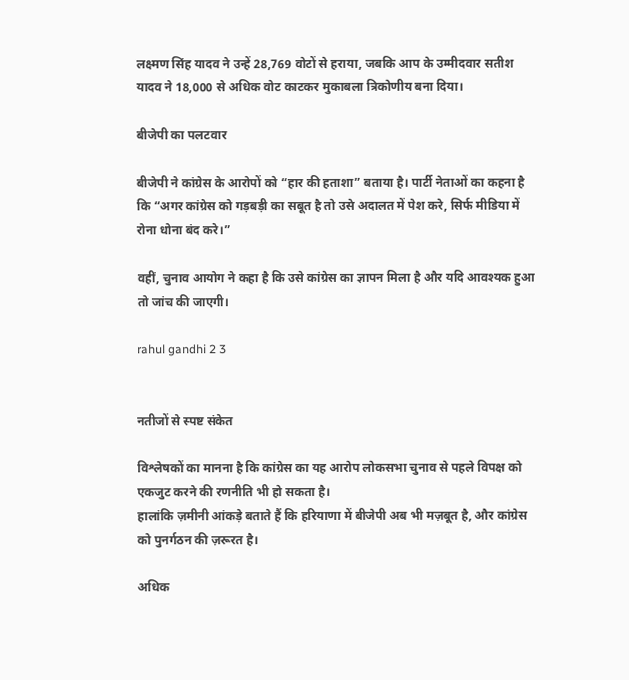लक्ष्मण सिंह यादव ने उन्हें 28,769 वोटों से हराया, जबकि आप के उम्मीदवार सतीश यादव ने 18,000 से अधिक वोट काटकर मुकाबला त्रिकोणीय बना दिया।

बीजेपी का पलटवार

बीजेपी ने कांग्रेस के आरोपों को “हार की हताशा” बताया है। पार्टी नेताओं का कहना है कि “अगर कांग्रेस को गड़बड़ी का सबूत है तो उसे अदालत में पेश करे, सिर्फ मीडिया में रोना धोना बंद करे।”

वहीं, चुनाव आयोग ने कहा है कि उसे कांग्रेस का ज्ञापन मिला है और यदि आवश्यक हुआ तो जांच की जाएगी।

rahul gandhi 2 3


नतीजों से स्पष्ट संकेत

विश्लेषकों का मानना है कि कांग्रेस का यह आरोप लोकसभा चुनाव से पहले विपक्ष को एकजुट करने की रणनीति भी हो सकता है।
हालांकि ज़मीनी आंकड़े बताते हैं कि हरियाणा में बीजेपी अब भी मज़बूत है, और कांग्रेस को पुनर्गठन की ज़रूरत है।

अधिक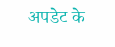अपडेट के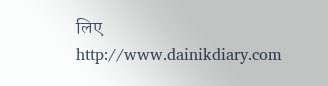लिए http://www.dainikdiary.com